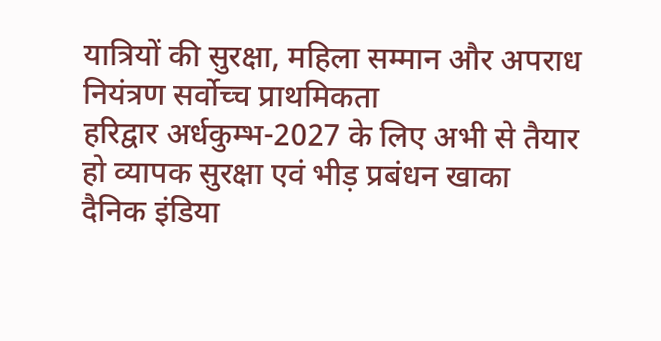यात्रियों की सुरक्षा, महिला सम्मान और अपराध नियंत्रण सर्वोच्च प्राथमिकता
हरिद्वार अर्धकुम्भ-2027 के लिए अभी से तैयार हो व्यापक सुरक्षा एवं भीड़ प्रबंधन खाका
दैनिक इंडिया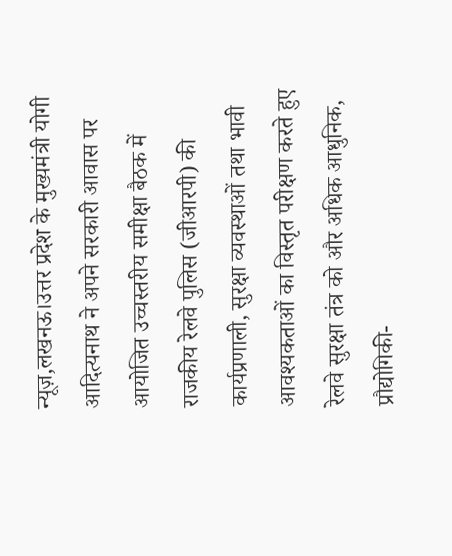न्यूज़,लखनऊ।उत्तर प्रदेश के मुख्यमंत्री योगी आदित्यनाथ ने अपने सरकारी आवास पर आयोजित उच्चस्तरीय समीक्षा बैठक में राजकीय रेलवे पुलिस (जीआरपी) की कार्यप्रणाली, सुरक्षा व्यवस्थाओं तथा भावी आवश्यकताओं का विस्तृत परीक्षण करते हुए रेलवे सुरक्षा तंत्र को और अधिक आधुनिक, प्रौद्योगिकी-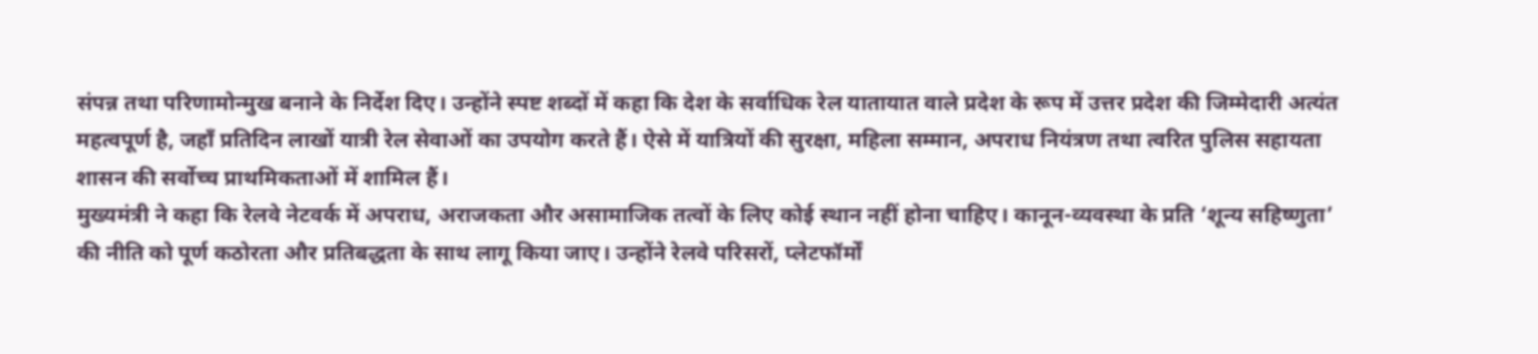संपन्न तथा परिणामोन्मुख बनाने के निर्देश दिए। उन्होंने स्पष्ट शब्दों में कहा कि देश के सर्वाधिक रेल यातायात वाले प्रदेश के रूप में उत्तर प्रदेश की जिम्मेदारी अत्यंत महत्वपूर्ण है, जहाँ प्रतिदिन लाखों यात्री रेल सेवाओं का उपयोग करते हैं। ऐसे में यात्रियों की सुरक्षा, महिला सम्मान, अपराध नियंत्रण तथा त्वरित पुलिस सहायता शासन की सर्वोच्च प्राथमिकताओं में शामिल हैं।
मुख्यमंत्री ने कहा कि रेलवे नेटवर्क में अपराध, अराजकता और असामाजिक तत्वों के लिए कोई स्थान नहीं होना चाहिए। कानून-व्यवस्था के प्रति ‘शून्य सहिष्णुता’ की नीति को पूर्ण कठोरता और प्रतिबद्धता के साथ लागू किया जाए। उन्होंने रेलवे परिसरों, प्लेटफॉर्मों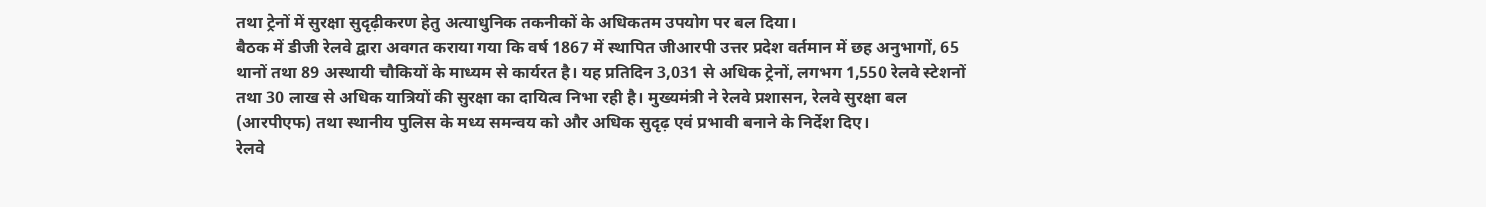तथा ट्रेनों में सुरक्षा सुदृढ़ीकरण हेतु अत्याधुनिक तकनीकों के अधिकतम उपयोग पर बल दिया।
बैठक में डीजी रेलवे द्वारा अवगत कराया गया कि वर्ष 1867 में स्थापित जीआरपी उत्तर प्रदेश वर्तमान में छह अनुभागों, 65 थानों तथा 89 अस्थायी चौकियों के माध्यम से कार्यरत है। यह प्रतिदिन 3,031 से अधिक ट्रेनों, लगभग 1,550 रेलवे स्टेशनों तथा 30 लाख से अधिक यात्रियों की सुरक्षा का दायित्व निभा रही है। मुख्यमंत्री ने रेलवे प्रशासन, रेलवे सुरक्षा बल (आरपीएफ) तथा स्थानीय पुलिस के मध्य समन्वय को और अधिक सुदृढ़ एवं प्रभावी बनाने के निर्देश दिए।
रेलवे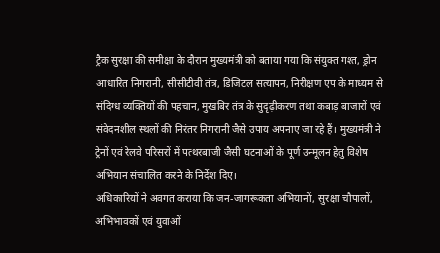ट्रैक सुरक्षा की समीक्षा के दौरान मुख्यमंत्री को बताया गया कि संयुक्त गश्त, ड्रोन आधारित निगरानी, सीसीटीवी तंत्र, डिजिटल सत्यापन, निरीक्षण एप के माध्यम से संदिग्ध व्यक्तियों की पहचान, मुखबिर तंत्र के सुदृढ़ीकरण तथा कबाड़ बाजारों एवं संवेदनशील स्थलों की निरंतर निगरानी जैसे उपाय अपनाए जा रहे हैं। मुख्यमंत्री ने ट्रेनों एवं रेलवे परिसरों में पत्थरबाजी जैसी घटनाओं के पूर्ण उन्मूलन हेतु विशेष अभियान संचालित करने के निर्देश दिए।
अधिकारियों ने अवगत कराया कि जन-जागरूकता अभियानों, सुरक्षा चौपालों, अभिभावकों एवं युवाओं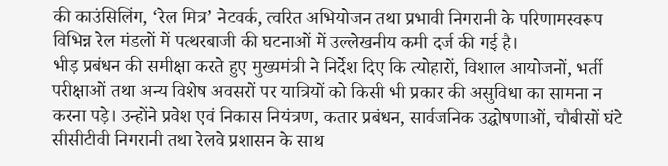की काउंसिलिंग, ‘रेल मित्र’ नेटवर्क, त्वरित अभियोजन तथा प्रभावी निगरानी के परिणामस्वरूप विभिन्न रेल मंडलों में पत्थरबाजी की घटनाओं में उल्लेखनीय कमी दर्ज की गई है।
भीड़ प्रबंधन की समीक्षा करते हुए मुख्यमंत्री ने निर्देश दिए कि त्योहारों, विशाल आयोजनों, भर्ती परीक्षाओं तथा अन्य विशेष अवसरों पर यात्रियों को किसी भी प्रकार की असुविधा का सामना न करना पड़े। उन्होंने प्रवेश एवं निकास नियंत्रण, कतार प्रबंधन, सार्वजनिक उद्घोषणाओं, चौबीसों घंटे सीसीटीवी निगरानी तथा रेलवे प्रशासन के साथ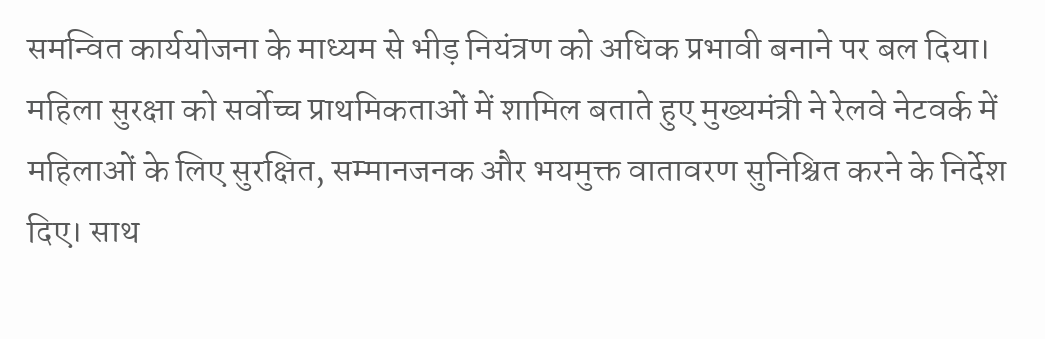समन्वित कार्ययोजना के माध्यम से भीड़ नियंत्रण को अधिक प्रभावी बनाने पर बल दिया।
महिला सुरक्षा को सर्वोच्च प्राथमिकताओं में शामिल बताते हुए मुख्यमंत्री ने रेलवे नेटवर्क में महिलाओं के लिए सुरक्षित, सम्मानजनक और भयमुक्त वातावरण सुनिश्चित करने के निर्देश दिए। साथ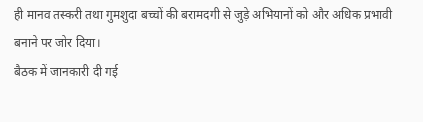ही मानव तस्करी तथा गुमशुदा बच्चों की बरामदगी से जुड़े अभियानों को और अधिक प्रभावी बनाने पर जोर दिया।
बैठक में जानकारी दी गई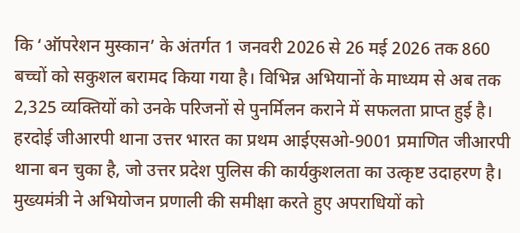कि ‘ऑपरेशन मुस्कान’ के अंतर्गत 1 जनवरी 2026 से 26 मई 2026 तक 860 बच्चों को सकुशल बरामद किया गया है। विभिन्न अभियानों के माध्यम से अब तक 2,325 व्यक्तियों को उनके परिजनों से पुनर्मिलन कराने में सफलता प्राप्त हुई है। हरदोई जीआरपी थाना उत्तर भारत का प्रथम आईएसओ-9001 प्रमाणित जीआरपी थाना बन चुका है, जो उत्तर प्रदेश पुलिस की कार्यकुशलता का उत्कृष्ट उदाहरण है।
मुख्यमंत्री ने अभियोजन प्रणाली की समीक्षा करते हुए अपराधियों को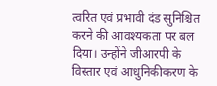त्वरित एवं प्रभावी दंड सुनिश्चित करने की आवश्यकता पर बल दिया। उन्होंने जीआरपी के विस्तार एवं आधुनिकीकरण के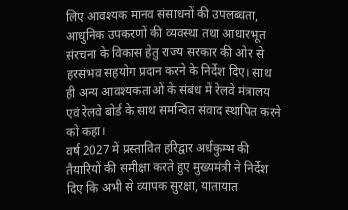लिए आवश्यक मानव संसाधनों की उपलब्धता, आधुनिक उपकरणों की व्यवस्था तथा आधारभूत संरचना के विकास हेतु राज्य सरकार की ओर से हरसंभव सहयोग प्रदान करने के निर्देश दिए। साथ ही अन्य आवश्यकताओं के संबंध में रेलवे मंत्रालय एवं रेलवे बोर्ड के साथ समन्वित संवाद स्थापित करने को कहा।
वर्ष 2027 में प्रस्तावित हरिद्वार अर्धकुम्भ की तैयारियों की समीक्षा करते हुए मुख्यमंत्री ने निर्देश दिए कि अभी से व्यापक सुरक्षा, यातायात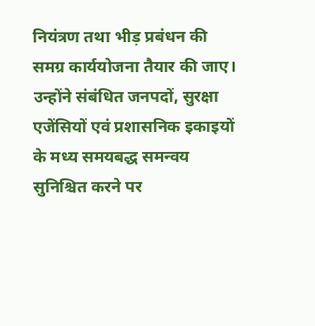नियंत्रण तथा भीड़ प्रबंधन की समग्र कार्ययोजना तैयार की जाए। उन्होंने संबंधित जनपदों, सुरक्षा एजेंसियों एवं प्रशासनिक इकाइयों के मध्य समयबद्ध समन्वय सुनिश्चित करने पर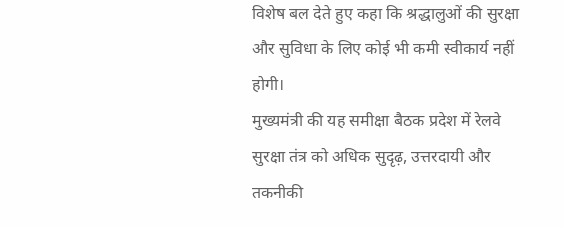विशेष बल देते हुए कहा कि श्रद्धालुओं की सुरक्षा और सुविधा के लिए कोई भी कमी स्वीकार्य नहीं होगी।
मुख्यमंत्री की यह समीक्षा बैठक प्रदेश में रेलवे सुरक्षा तंत्र को अधिक सुदृढ़, उत्तरदायी और तकनीकी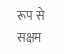रूप से सक्षम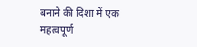बनाने की दिशा में एक महत्वपूर्ण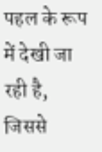पहल के रूप में देखी जा रही है, जिससे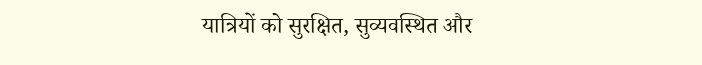यात्रियों को सुरक्षित, सुव्यवस्थित और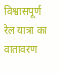विश्वासपूर्ण रेल यात्रा का वातावरण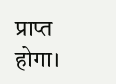प्राप्त होगा।